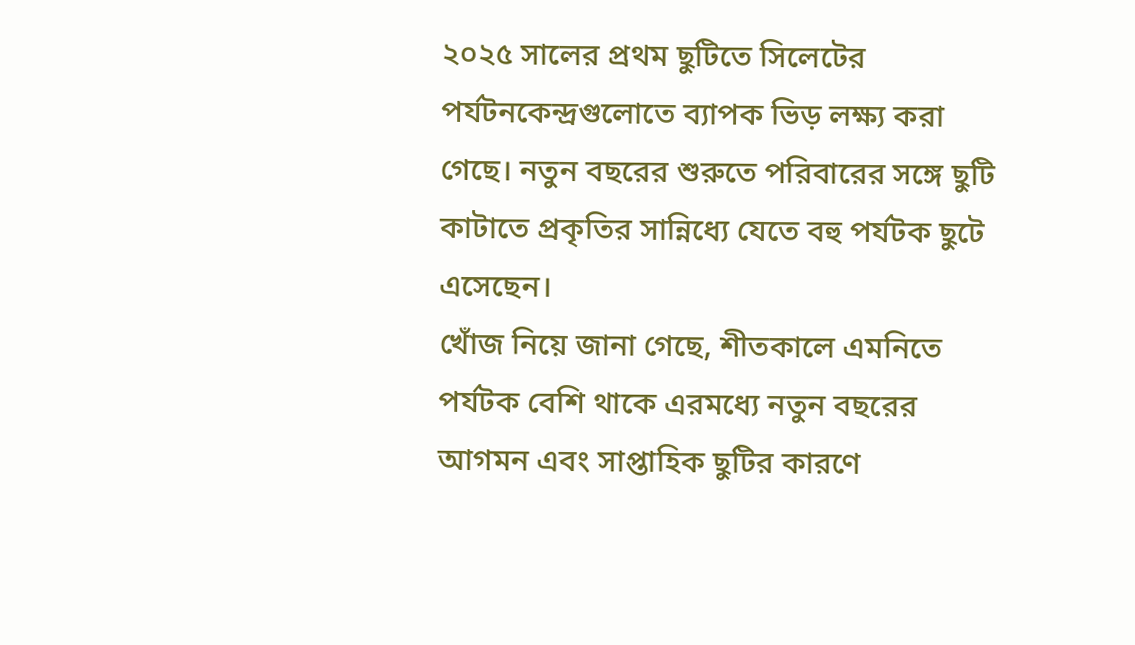২০২৫ সালের প্রথম ছুটিতে সিলেটের পর্যটনকেন্দ্রগুলোতে ব্যাপক ভিড় লক্ষ্য করা গেছে। নতুন বছরের শুরুতে পরিবারের সঙ্গে ছুটি কাটাতে প্রকৃতির সান্নিধ্যে যেতে বহু পর্যটক ছুটে এসেছেন।
খোঁজ নিয়ে জানা গেছে, শীতকালে এমনিতে পর্যটক বেশি থাকে এরমধ্যে নতুন বছরের আগমন এবং সাপ্তাহিক ছুটির কারণে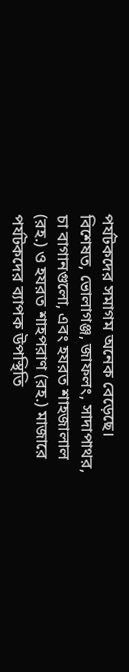পর্যটকদের সমাগম অনেক বেড়েছে। বিশেষত, ভোলাগঞ্জ, জাফলং, সাদাপাথর, চা বাগানগুলো, এবং হযরত শাহজালাল (রহ.) ও হযরত শাহপরাণ (রহ.) মাজারে পর্যটকদের ব্যাপক উপস্থিতি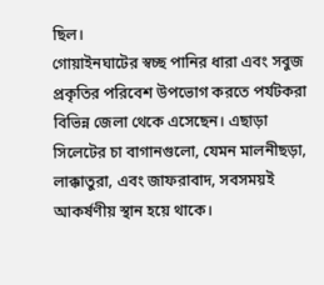ছিল।
গোয়াইনঘাটের স্বচ্ছ পানির ধারা এবং সবুজ প্রকৃতির পরিবেশ উপভোগ করতে পর্যটকরা বিভিন্ন জেলা থেকে এসেছেন। এছাড়া সিলেটের চা বাগানগুলো, যেমন মালনীছড়া, লাক্কাতুরা, এবং জাফরাবাদ, সবসময়ই আকর্ষণীয় স্থান হয়ে থাকে।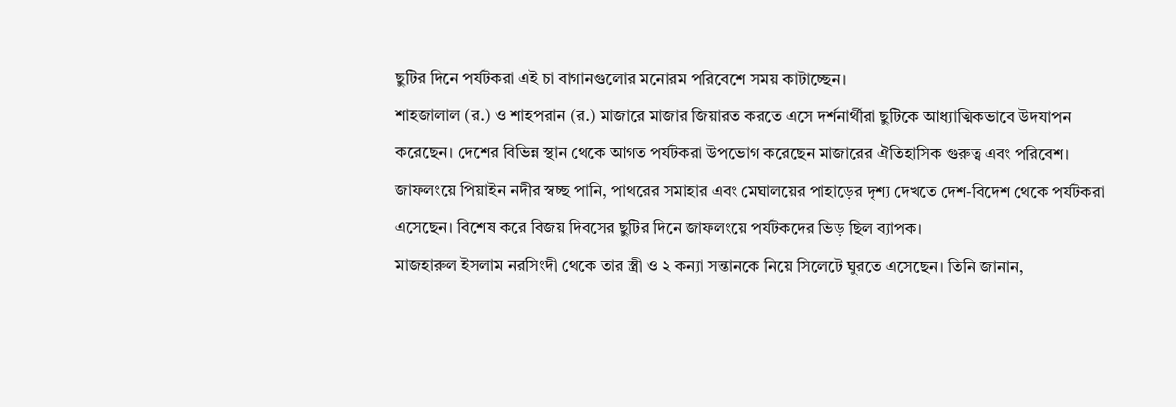ছুটির দিনে পর্যটকরা এই চা বাগানগুলোর মনোরম পরিবেশে সময় কাটাচ্ছেন।
শাহজালাল (র.) ও শাহপরান (র.) মাজারে মাজার জিয়ারত করতে এসে দর্শনার্থীরা ছুটিকে আধ্যাত্মিকভাবে উদযাপন করেছেন। দেশের বিভিন্ন স্থান থেকে আগত পর্যটকরা উপভোগ করেছেন মাজারের ঐতিহাসিক গুরুত্ব এবং পরিবেশ।
জাফলংয়ে পিয়াইন নদীর স্বচ্ছ পানি, পাথরের সমাহার এবং মেঘালয়ের পাহাড়ের দৃশ্য দেখতে দেশ-বিদেশ থেকে পর্যটকরা এসেছেন। বিশেষ করে বিজয় দিবসের ছুটির দিনে জাফলংয়ে পর্যটকদের ভিড় ছিল ব্যাপক।
মাজহারুল ইসলাম নরসিংদী থেকে তার স্ত্রী ও ২ কন্যা সন্তানকে নিয়ে সিলেটে ঘুরতে এসেছেন। তিনি জানান,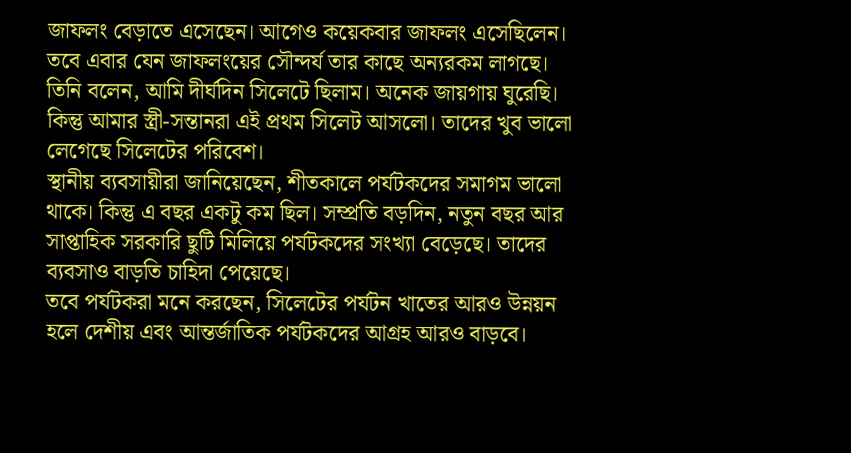জাফলং বেড়াতে এসেছেন। আগেও কয়েকবার জাফলং এসেছিলেন। তবে এবার যেন জাফলংয়ের সৌন্দর্য তার কাছে অন্যরকম লাগছে। তিনি বলেন, আমি দীর্ঘদিন সিলেটে ছিলাম। অনেক জায়গায় ঘুরেছি। কিন্তু আমার স্ত্রী-সন্তানরা এই প্রথম সিলেট আসলো। তাদের খুব ভালো লেগেছে সিলেটের পরিবেশ।
স্থানীয় ব্যবসায়ীরা জানিয়েছেন, শীতকালে পর্যটকদের সমাগম ভালো থাকে। কিন্তু এ বছর একটু কম ছিল। সম্প্রতি বড়দিন, নতুন বছর আর সাপ্তাহিক সরকারি ছুটি মিলিয়ে পর্যটকদের সংখ্যা বেড়েছে। তাদের ব্যবসাও বাড়তি চাহিদা পেয়েছে।
তবে পর্যটকরা মনে করছেন, সিলেটের পর্যটন খাতের আরও উন্নয়ন হলে দেশীয় এবং আন্তর্জাতিক পর্যটকদের আগ্রহ আরও বাড়বে।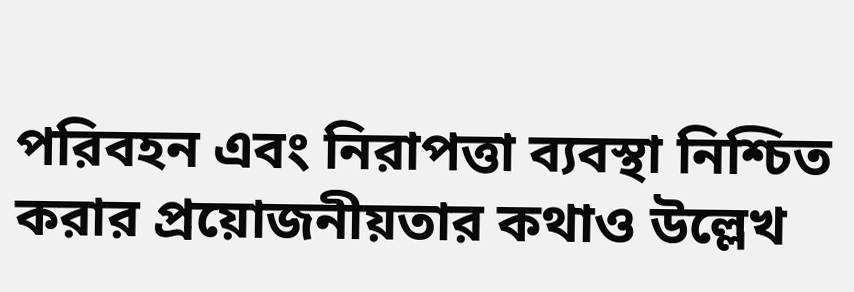পরিবহন এবং নিরাপত্তা ব্যবস্থা নিশ্চিত করার প্রয়োজনীয়তার কথাও উল্লেখ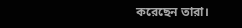করেছেন তারা।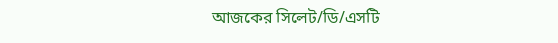আজকের সিলেট/ডি/এসটি